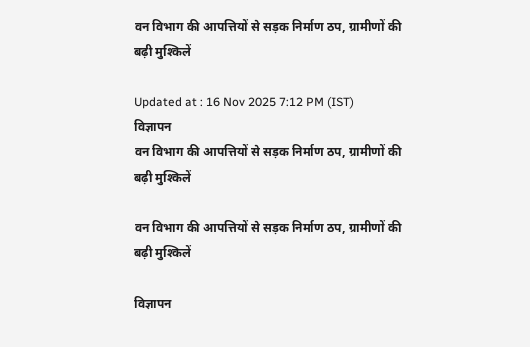वन विभाग की आपत्तियों से सड़क निर्माण ठप, ग्रामीणों की बढ़ी मुश्किलें

Updated at : 16 Nov 2025 7:12 PM (IST)
विज्ञापन
वन विभाग की आपत्तियों से सड़क निर्माण ठप, ग्रामीणों की बढ़ी मुश्किलें

वन विभाग की आपत्तियों से सड़क निर्माण ठप, ग्रामीणों की बढ़ी मुश्किलें

विज्ञापन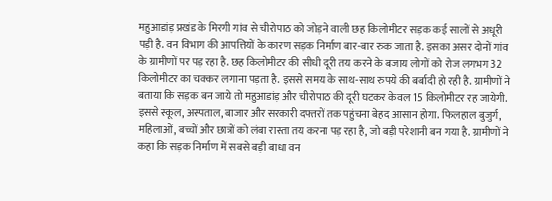महुआडांड़ प्रखंड के मिरगी गांव से चीरोपाठ को जोड़ने वाली छह किलोमीटर सड़क कई सालों से अधूरी पड़ी है. वन विभाग की आपत्तियों के कारण सड़क निर्माण बार-बार रुक जाता है. इसका असर दोनों गांव के ग्रामीणों पर पड़ रहा है. छह किलोमीटर की सीधी दूरी तय करने के बजाय लोगों को रोज लगभग 32 किलोमीटर का चक्कर लगाना पड़ता है. इससे समय के साथ-साथ रुपये की बर्बादी हो रही है. ग्रामीणों ने बताया कि सड़क बन जाये तो महुआडांड़ और चीरोपाठ की दूरी घटकर केवल 15 किलोमीटर रह जायेगी. इससे स्कूल, अस्पताल, बाजार और सरकारी दफ्तरों तक पहुंचना बेहद आसान होगा. फिलहाल बुजुर्ग, महिलाओं, बच्चों और छात्रों को लंबा रास्ता तय करना पड़ रहा है, जो बड़ी परेशानी बन गया है. ग्रामीणों ने कहा कि सड़क निर्माण में सबसे बड़ी बाधा वन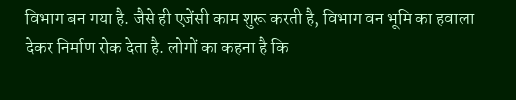विभाग बन गया है. जैसे ही एजेंसी काम शुरू करती है, विभाग वन भूमि का हवाला देकर निर्माण रोक देता है. लोगों का कहना है कि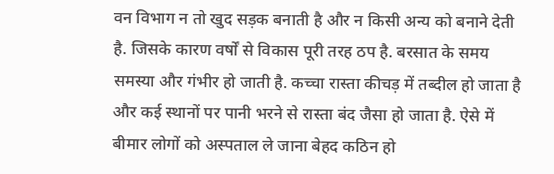वन विभाग न तो खुद सड़क बनाती है और न किसी अन्य को बनाने देती है. जिसके कारण वर्षों से विकास पूरी तरह ठप है. बरसात के समय समस्या और गंभीर हो जाती है. कच्चा रास्ता कीचड़ में तब्दील हो जाता है और कई स्थानों पर पानी भरने से रास्ता बंद जैसा हो जाता है. ऐसे में बीमार लोगों को अस्पताल ले जाना बेहद कठिन हो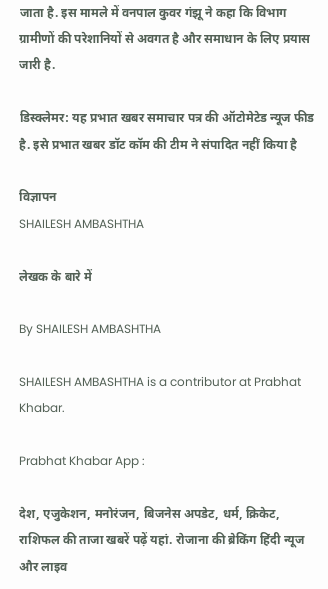जाता है. इस मामले में वनपाल कुवर गंझू ने कहा कि विभाग ग्रामीणों की परेशानियों से अवगत है और समाधान के लिए प्रयास जारी है.

डिस्क्लेमर: यह प्रभात खबर समाचार पत्र की ऑटोमेटेड न्यूज फीड है. इसे प्रभात खबर डॉट कॉम की टीम ने संपादित नहीं किया है

विज्ञापन
SHAILESH AMBASHTHA

लेखक के बारे में

By SHAILESH AMBASHTHA

SHAILESH AMBASHTHA is a contributor at Prabhat Khabar.

Prabhat Khabar App :

देश, एजुकेशन, मनोरंजन, बिजनेस अपडेट, धर्म, क्रिकेट, राशिफल की ताजा खबरें पढ़ें यहां. रोजाना की ब्रेकिंग हिंदी न्यूज और लाइव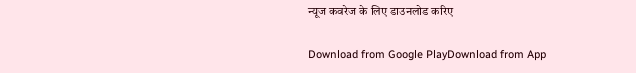न्यूज कवरेज के लिए डाउनलोड करिए

Download from Google PlayDownload from App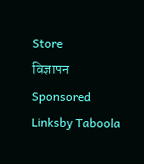Store
विज्ञापन
Sponsored Linksby Taboola